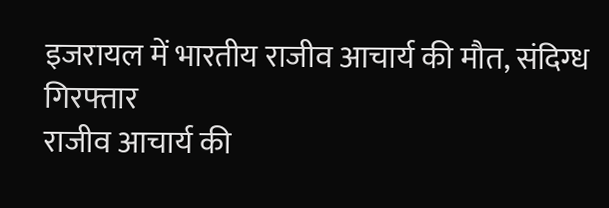इजरायल में भारतीय राजीव आचार्य की मौत, संदिग्ध गिरफ्तार
राजीव आचार्य की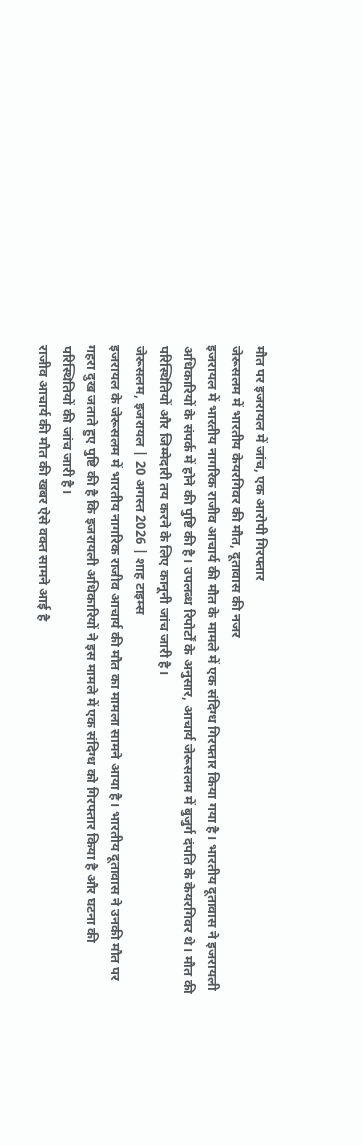मौत पर इजरायल में जांच, एक आरोपी गिरफ्तार
जेरूसलम में भारतीय केयरगिवर की मौत, दूतावास की नजर
इजरायल में भारतीय नागरिक राजीव आचार्य की मौत के मामले में एक संदिग्ध गिरफ्तार किया गया है। भारतीय दूतावास ने इजरायली अधिकारियों के संपर्क में होने की पुष्टि की है। उपलब्ध रिपोर्टों के अनुसार, आचार्य जेरूसलम में बुजुर्ग दंपति के केयरगिवर थे। मौत की परिस्थितियों और जिम्मेदारी तय करने के लिए कानूनी जांच जारी है।
जेरूसलम, इजरायल | 20 अगस्त 2026 | शाह टाइम्स
इजरायल के जेरूसलम में भारतीय नागरिक राजीव आचार्य की मौत का मामला सामने आया है। भारतीय दूतावास ने उनकी मौत पर गहरा दुख जताते हुए पुष्टि की है कि इजरायली अधिकारियों ने इस मामले में एक संदिग्ध को गिरफ्तार किया है और घटना की परिस्थितियों की जांच जारी है।
राजीव आचार्य की मौत की खबर ऐसे वक्त सामने आई है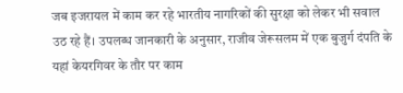जब इजरायल में काम कर रहे भारतीय नागरिकों की सुरक्षा को लेकर भी सवाल उठ रहे हैं। उपलब्ध जानकारी के अनुसार, राजीव जेरूसलम में एक बुजुर्ग दंपति के यहां केयरगिवर के तौर पर काम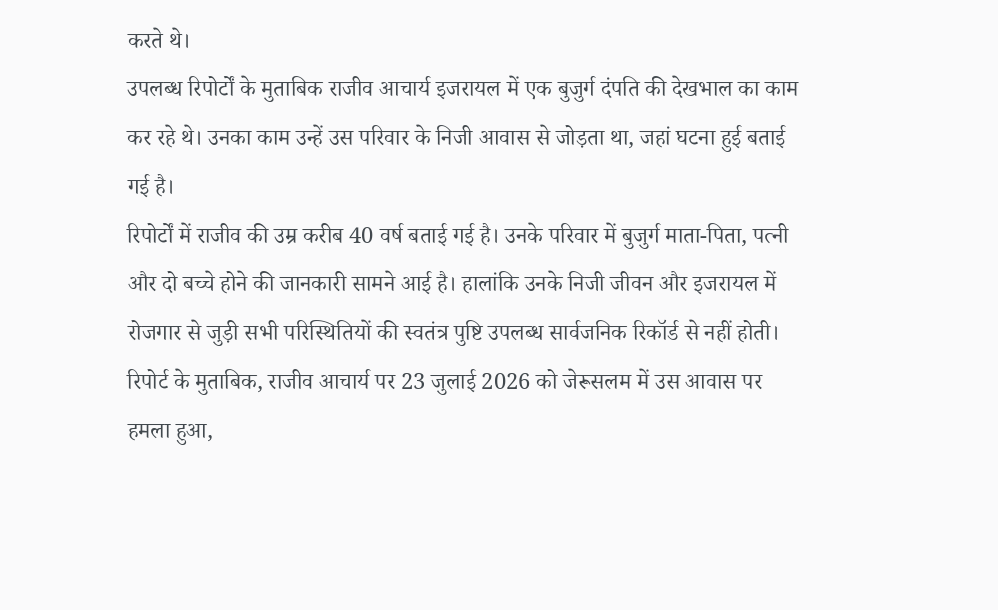करते थे।
उपलब्ध रिपोर्टों के मुताबिक राजीव आचार्य इजरायल में एक बुजुर्ग दंपति की देखभाल का काम कर रहे थे। उनका काम उन्हें उस परिवार के निजी आवास से जोड़ता था, जहां घटना हुई बताई गई है।
रिपोर्टों में राजीव की उम्र करीब 40 वर्ष बताई गई है। उनके परिवार में बुजुर्ग माता-पिता, पत्नी और दो बच्चे होने की जानकारी सामने आई है। हालांकि उनके निजी जीवन और इजरायल में रोजगार से जुड़ी सभी परिस्थितियों की स्वतंत्र पुष्टि उपलब्ध सार्वजनिक रिकॉर्ड से नहीं होती।
रिपोर्ट के मुताबिक, राजीव आचार्य पर 23 जुलाई 2026 को जेरूसलम में उस आवास पर हमला हुआ,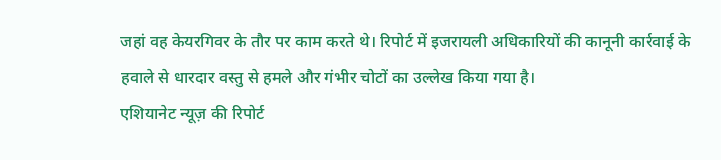जहां वह केयरगिवर के तौर पर काम करते थे। रिपोर्ट में इजरायली अधिकारियों की कानूनी कार्रवाई के हवाले से धारदार वस्तु से हमले और गंभीर चोटों का उल्लेख किया गया है।
एशियानेट न्यूज़ की रिपोर्ट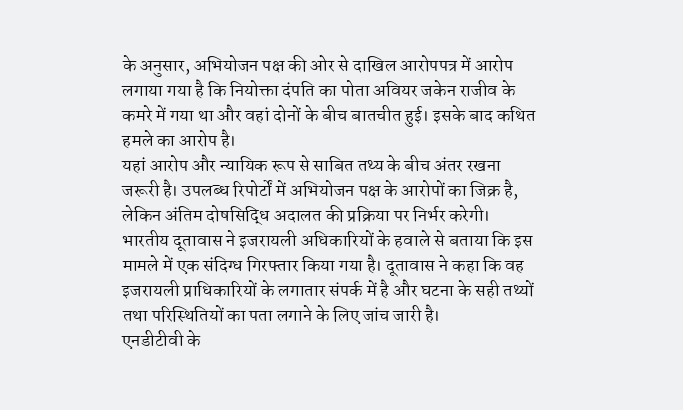के अनुसार, अभियोजन पक्ष की ओर से दाखिल आरोपपत्र में आरोप लगाया गया है कि नियोक्ता दंपति का पोता अवियर जकेन राजीव के कमरे में गया था और वहां दोनों के बीच बातचीत हुई। इसके बाद कथित हमले का आरोप है।
यहां आरोप और न्यायिक रूप से साबित तथ्य के बीच अंतर रखना जरूरी है। उपलब्ध रिपोर्टों में अभियोजन पक्ष के आरोपों का जिक्र है, लेकिन अंतिम दोषसिद्धि अदालत की प्रक्रिया पर निर्भर करेगी।
भारतीय दूतावास ने इजरायली अधिकारियों के हवाले से बताया कि इस मामले में एक संदिग्ध गिरफ्तार किया गया है। दूतावास ने कहा कि वह इजरायली प्राधिकारियों के लगातार संपर्क में है और घटना के सही तथ्यों तथा परिस्थितियों का पता लगाने के लिए जांच जारी है।
एनडीटीवी के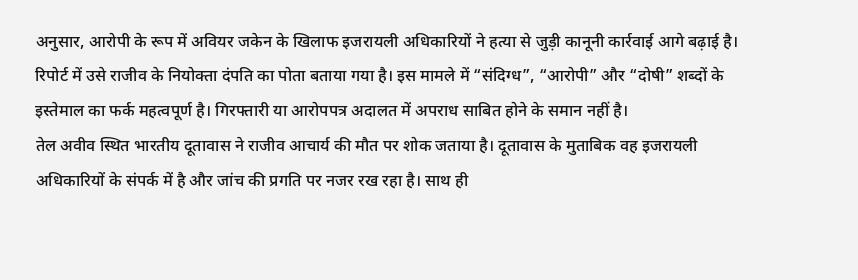अनुसार, आरोपी के रूप में अवियर जकेन के खिलाफ इजरायली अधिकारियों ने हत्या से जुड़ी कानूनी कार्रवाई आगे बढ़ाई है। रिपोर्ट में उसे राजीव के नियोक्ता दंपति का पोता बताया गया है। इस मामले में “संदिग्ध”, “आरोपी” और “दोषी” शब्दों के इस्तेमाल का फर्क महत्वपूर्ण है। गिरफ्तारी या आरोपपत्र अदालत में अपराध साबित होने के समान नहीं है।
तेल अवीव स्थित भारतीय दूतावास ने राजीव आचार्य की मौत पर शोक जताया है। दूतावास के मुताबिक वह इजरायली अधिकारियों के संपर्क में है और जांच की प्रगति पर नजर रख रहा है। साथ ही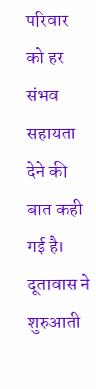परिवार को हर संभव सहायता देने की बात कही गई है। दूतावास ने शुरुआती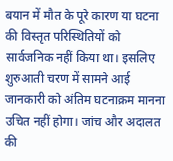बयान में मौत के पूरे कारण या घटना की विस्तृत परिस्थितियों को सार्वजनिक नहीं किया था। इसलिए शुरुआती चरण में सामने आई जानकारी को अंतिम घटनाक्रम मानना उचित नहीं होगा। जांच और अदालत की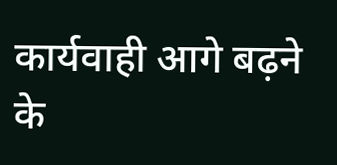कार्यवाही आगे बढ़ने के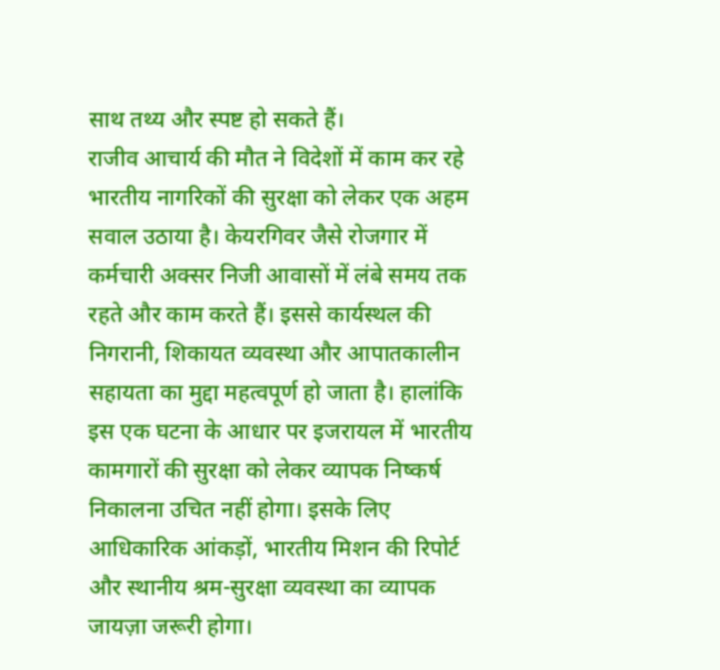साथ तथ्य और स्पष्ट हो सकते हैं।
राजीव आचार्य की मौत ने विदेशों में काम कर रहे भारतीय नागरिकों की सुरक्षा को लेकर एक अहम सवाल उठाया है। केयरगिवर जैसे रोजगार में कर्मचारी अक्सर निजी आवासों में लंबे समय तक रहते और काम करते हैं। इससे कार्यस्थल की निगरानी, शिकायत व्यवस्था और आपातकालीन सहायता का मुद्दा महत्वपूर्ण हो जाता है। हालांकि इस एक घटना के आधार पर इजरायल में भारतीय कामगारों की सुरक्षा को लेकर व्यापक निष्कर्ष निकालना उचित नहीं होगा। इसके लिए आधिकारिक आंकड़ों, भारतीय मिशन की रिपोर्ट और स्थानीय श्रम-सुरक्षा व्यवस्था का व्यापक जायज़ा जरूरी होगा।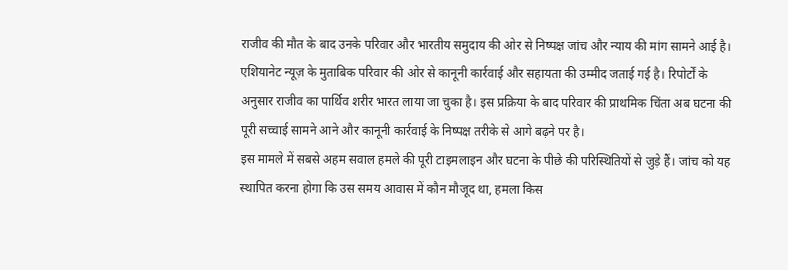राजीव की मौत के बाद उनके परिवार और भारतीय समुदाय की ओर से निष्पक्ष जांच और न्याय की मांग सामने आई है। एशियानेट न्यूज़ के मुताबिक परिवार की ओर से कानूनी कार्रवाई और सहायता की उम्मीद जताई गई है। रिपोर्टों के अनुसार राजीव का पार्थिव शरीर भारत लाया जा चुका है। इस प्रक्रिया के बाद परिवार की प्राथमिक चिंता अब घटना की पूरी सच्चाई सामने आने और कानूनी कार्रवाई के निष्पक्ष तरीके से आगे बढ़ने पर है।
इस मामले में सबसे अहम सवाल हमले की पूरी टाइमलाइन और घटना के पीछे की परिस्थितियों से जुड़े हैं। जांच को यह स्थापित करना होगा कि उस समय आवास में कौन मौजूद था, हमला किस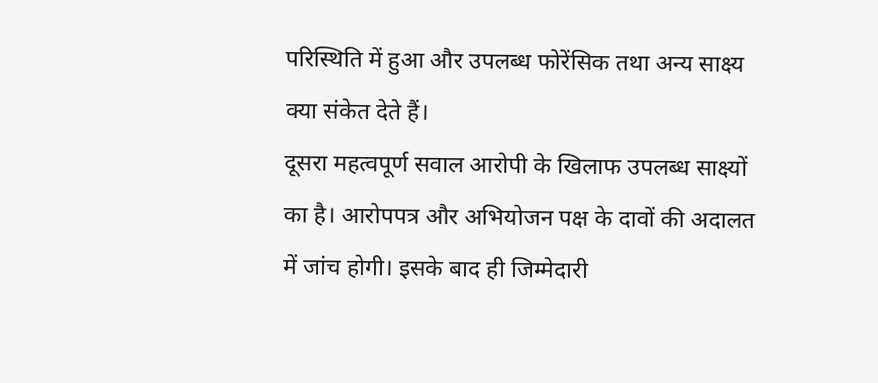परिस्थिति में हुआ और उपलब्ध फोरेंसिक तथा अन्य साक्ष्य क्या संकेत देते हैं।
दूसरा महत्वपूर्ण सवाल आरोपी के खिलाफ उपलब्ध साक्ष्यों का है। आरोपपत्र और अभियोजन पक्ष के दावों की अदालत में जांच होगी। इसके बाद ही जिम्मेदारी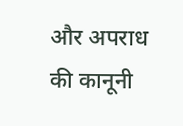और अपराध की कानूनी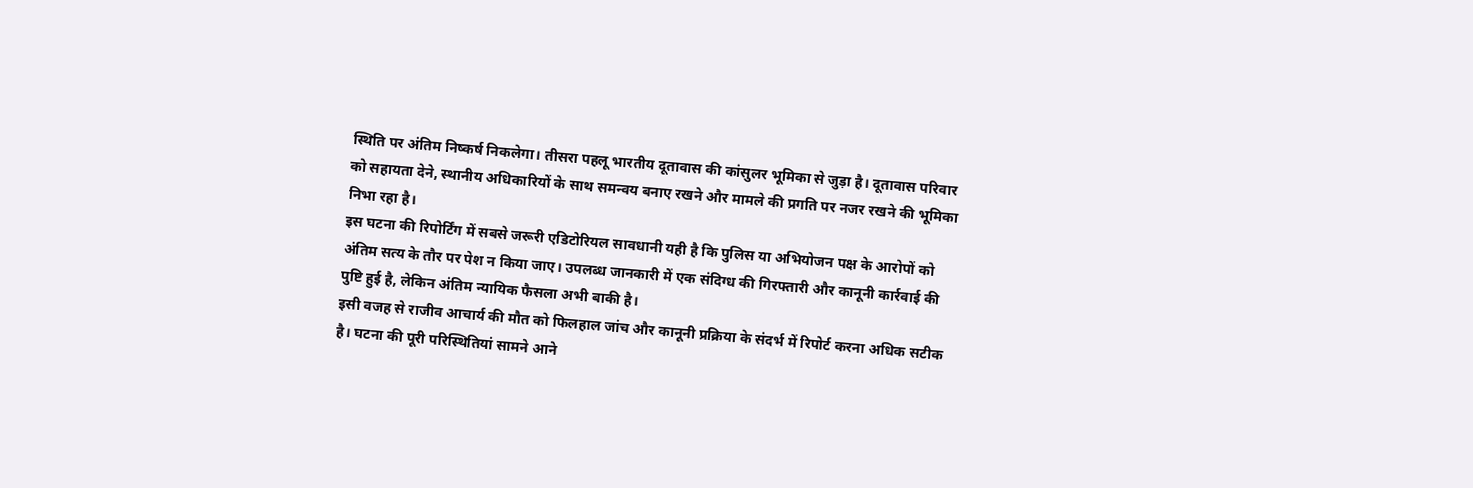स्थिति पर अंतिम निष्कर्ष निकलेगा। तीसरा पहलू भारतीय दूतावास की कांसुलर भूमिका से जुड़ा है। दूतावास परिवार को सहायता देने, स्थानीय अधिकारियों के साथ समन्वय बनाए रखने और मामले की प्रगति पर नजर रखने की भूमिका निभा रहा है।
इस घटना की रिपोर्टिंग में सबसे जरूरी एडिटोरियल सावधानी यही है कि पुलिस या अभियोजन पक्ष के आरोपों को अंतिम सत्य के तौर पर पेश न किया जाए। उपलब्ध जानकारी में एक संदिग्ध की गिरफ्तारी और कानूनी कार्रवाई की पुष्टि हुई है, लेकिन अंतिम न्यायिक फैसला अभी बाकी है।
इसी वजह से राजीव आचार्य की मौत को फिलहाल जांच और कानूनी प्रक्रिया के संदर्भ में रिपोर्ट करना अधिक सटीक है। घटना की पूरी परिस्थितियां सामने आने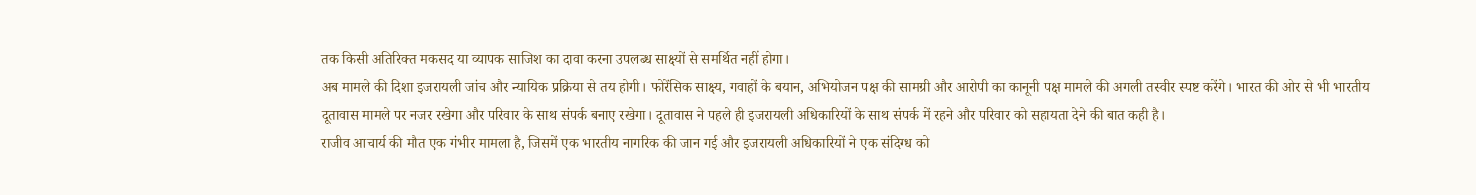तक किसी अतिरिक्त मकसद या व्यापक साजिश का दावा करना उपलब्ध साक्ष्यों से समर्थित नहीं होगा।
अब मामले की दिशा इजरायली जांच और न्यायिक प्रक्रिया से तय होगी। फोरेंसिक साक्ष्य, गवाहों के बयान, अभियोजन पक्ष की सामग्री और आरोपी का कानूनी पक्ष मामले की अगली तस्वीर स्पष्ट करेंगे। भारत की ओर से भी भारतीय दूतावास मामले पर नजर रखेगा और परिवार के साथ संपर्क बनाए रखेगा। दूतावास ने पहले ही इजरायली अधिकारियों के साथ संपर्क में रहने और परिवार को सहायता देने की बात कही है।
राजीव आचार्य की मौत एक गंभीर मामला है, जिसमें एक भारतीय नागरिक की जान गई और इजरायली अधिकारियों ने एक संदिग्ध को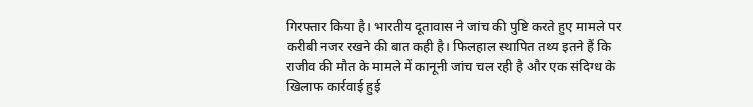गिरफ्तार किया है। भारतीय दूतावास ने जांच की पुष्टि करते हुए मामले पर करीबी नजर रखने की बात कही है। फिलहाल स्थापित तथ्य इतने हैं कि राजीव की मौत के मामले में कानूनी जांच चल रही है और एक संदिग्ध के खिलाफ कार्रवाई हुई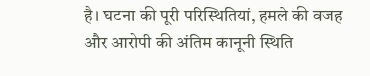है। घटना की पूरी परिस्थितियां, हमले की वजह और आरोपी की अंतिम कानूनी स्थिति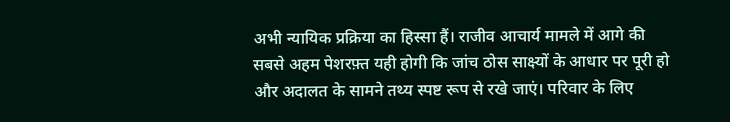अभी न्यायिक प्रक्रिया का हिस्सा हैं। राजीव आचार्य मामले में आगे की सबसे अहम पेशरफ़्त यही होगी कि जांच ठोस साक्ष्यों के आधार पर पूरी हो और अदालत के सामने तथ्य स्पष्ट रूप से रखे जाएं। परिवार के लिए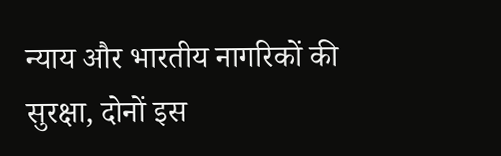न्याय और भारतीय नागरिकों की सुरक्षा, दोनों इस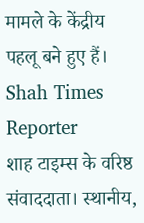मामले के केंद्रीय पहलू बने हुए हैं।
Shah Times Reporter
शाह टाइम्स के वरिष्ठ संवाददाता। स्थानीय,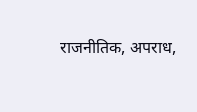राजनीतिक, अपराध,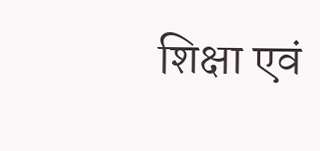शिक्षा एवं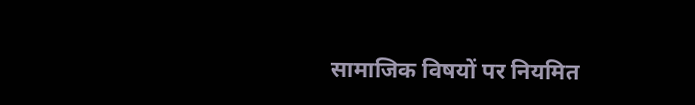सामाजिक विषयों पर नियमित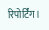रिपोर्टिंग।